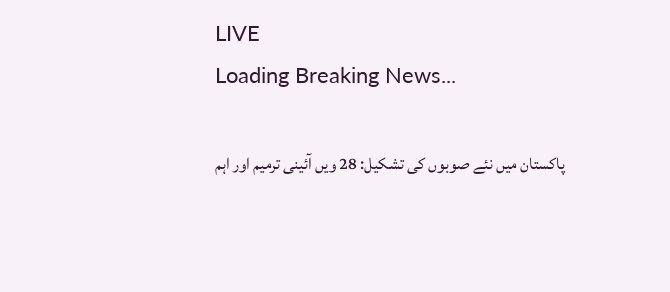LIVE
Loading Breaking News...

پاکستان میں نئے صوبوں کی تشکیل: 28 ویں آئینی ترمیم اور اہم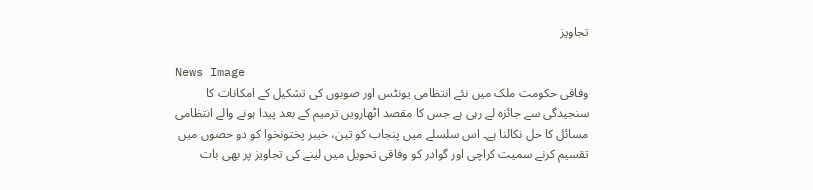تجاویز

News Image
وفاقی حکومت ملک میں نئے انتظامی یونٹس اور صوبوں کی تشکیل کے امکانات کا سنجیدگی سے جائزہ لے رہی ہے جس کا مقصد اٹھارویں ترمیم کے بعد پیدا ہونے والے انتظامی مسائل کا حل نکالنا ہے۔ اس سلسلے میں پنجاب کو تین، خیبر پختونخوا کو دو حصوں میں تقسیم کرنے سمیت کراچی اور گوادر کو وفاقی تحویل میں لینے کی تجاویز پر بھی بات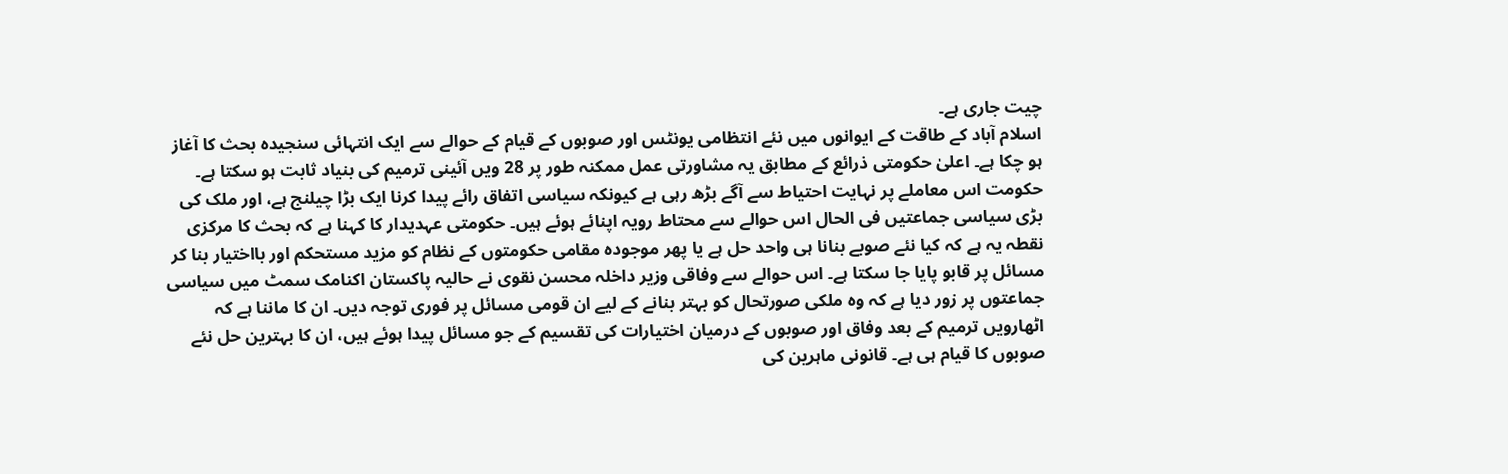چیت جاری ہے۔
اسلام آباد کے طاقت کے ایوانوں میں نئے انتظامی یونٹس اور صوبوں کے قیام کے حوالے سے ایک انتہائی سنجیدہ بحث کا آغاز ہو چکا ہے۔ اعلیٰ حکومتی ذرائع کے مطابق یہ مشاورتی عمل ممکنہ طور پر 28 ویں آئینی ترمیم کی بنیاد ثابت ہو سکتا ہے۔ حکومت اس معاملے پر نہایت احتیاط سے آگے بڑھ رہی ہے کیونکہ سیاسی اتفاق رائے پیدا کرنا ایک بڑا چیلنج ہے، اور ملک کی بڑی سیاسی جماعتیں فی الحال اس حوالے سے محتاط رویہ اپنائے ہوئے ہیں۔ حکومتی عہدیدار کا کہنا ہے کہ بحث کا مرکزی نقطہ یہ ہے کہ کیا نئے صوبے بنانا ہی واحد حل ہے یا پھر موجودہ مقامی حکومتوں کے نظام کو مزید مستحکم اور بااختیار بنا کر مسائل پر قابو پایا جا سکتا ہے۔ اس حوالے سے وفاقی وزیر داخلہ محسن نقوی نے حالیہ پاکستان اکنامک سمٹ میں سیاسی جماعتوں پر زور دیا ہے کہ وہ ملکی صورتحال کو بہتر بنانے کے لیے ان قومی مسائل پر فوری توجہ دیں۔ ان کا ماننا ہے کہ اٹھارویں ترمیم کے بعد وفاق اور صوبوں کے درمیان اختیارات کی تقسیم کے جو مسائل پیدا ہوئے ہیں، ان کا بہترین حل نئے صوبوں کا قیام ہی ہے۔ قانونی ماہرین کی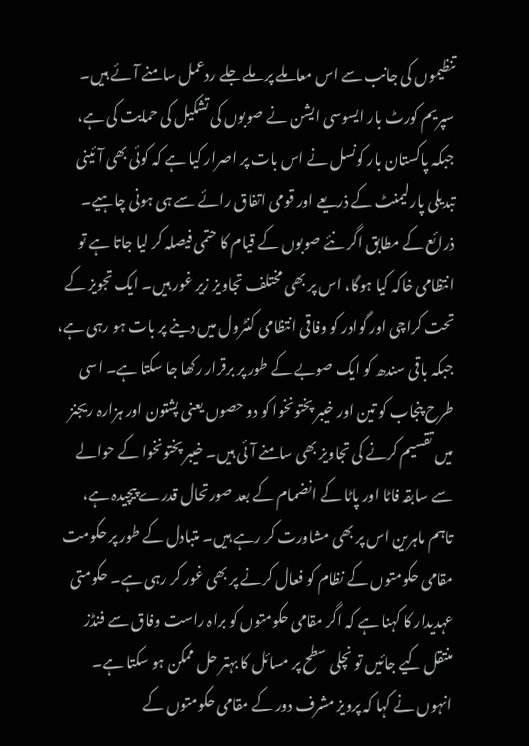تنظیموں کی جانب سے اس معاملے پر ملے جلے ردعمل سامنے آئے ہیں۔ سپریم کورٹ بار ایسوسی ایشن نے صوبوں کی تشکیل کی حمایت کی ہے، جبکہ پاکستان بار کونسل نے اس بات پر اصرار کیا ہے کہ کوئی بھی آئینی تبدیلی پارلیمنٹ کے ذریعے اور قومی اتفاق رائے سے ہی ہونی چاہیے۔ ذرائع کے مطابق اگر نئے صوبوں کے قیام کا حتمی فیصلہ کر لیا جاتا ہے تو انتظامی خاکہ کیا ہوگا، اس پر بھی مختلف تجاویز زیر غور ہیں۔ ایک تجویز کے تحت کراچی اور گوادر کو وفاقی انتظامی کنٹرول میں دینے پر بات ہو رہی ہے، جبکہ باقی سندھ کو ایک صوبے کے طور پر برقرار رکھا جا سکتا ہے۔ اسی طرح پنجاب کو تین اور خیبر پختونخوا کو دو حصوں یعنی پشتون اور ہزارہ ریجنز میں تقسیم کرنے کی تجاویز بھی سامنے آئی ہیں۔ خیبر پختونخوا کے حوالے سے سابقہ فاٹا اور پاٹا کے انضمام کے بعد صورتحال قدرے پیچیدہ ہے، تاہم ماہرین اس پر بھی مشاورت کر رہے ہیں۔ متبادل کے طور پر حکومت مقامی حکومتوں کے نظام کو فعال کرنے پر بھی غور کر رہی ہے۔ حکومتی عہدیدار کا کہنا ہے کہ اگر مقامی حکومتوں کو براہ راست وفاق سے فنڈز منتقل کیے جائیں تو نچلی سطح پر مسائل کا بہتر حل ممکن ہو سکتا ہے۔ انہوں نے کہا کہ پرویز مشرف دور کے مقامی حکومتوں کے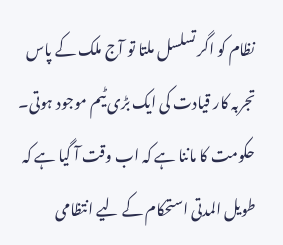نظام کو اگر تسلسل ملتا تو آج ملک کے پاس تجربہ کار قیادت کی ایک بڑی ٹیم موجود ہوتی۔ حکومت کا ماننا ہے کہ اب وقت آ گیا ہے کہ طویل المدتی استحکام کے لیے انتظامی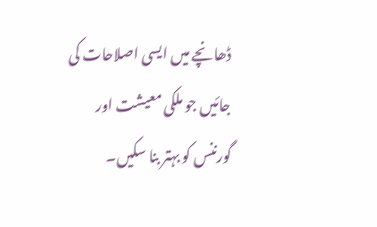ڈھانچے میں ایسی اصلاحات کی جائیں جو ملکی معیشت اور گورننس کو بہتر بنا سکیں۔